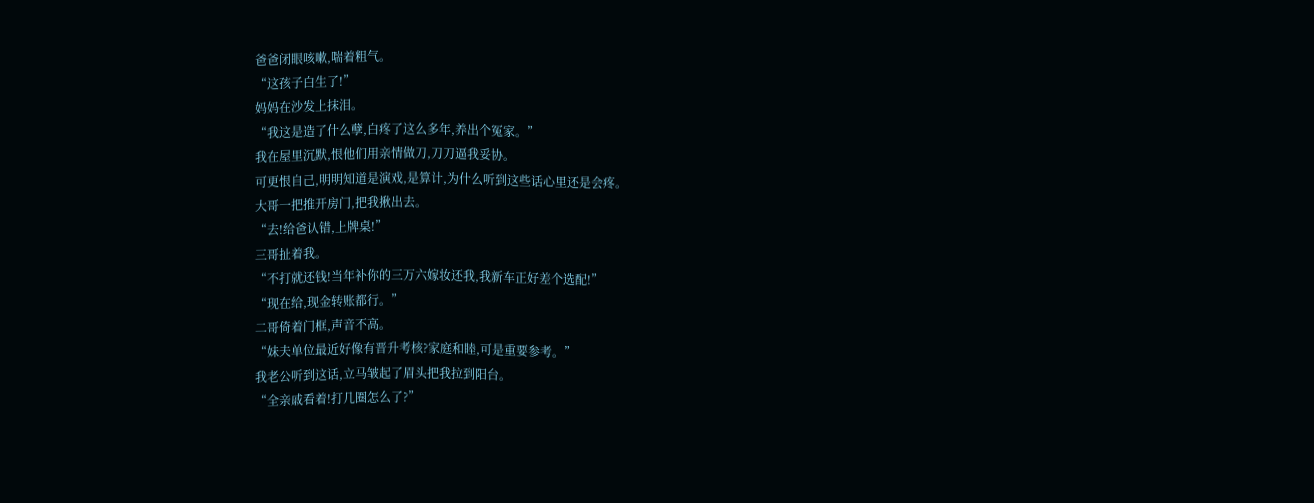爸爸闭眼咳嗽,喘着粗气。
“这孩子白生了!”
妈妈在沙发上抹泪。
“我这是造了什么孽,白疼了这么多年,养出个冤家。”
我在屋里沉默,恨他们用亲情做刀,刀刀逼我妥协。
可更恨自己,明明知道是演戏,是算计,为什么听到这些话心里还是会疼。
大哥一把推开房门,把我揪出去。
“去!给爸认错,上牌桌!”
三哥扯着我。
“不打就还钱!当年补你的三万六嫁妆还我,我新车正好差个选配!”
“现在给,现金转账都行。”
二哥倚着门框,声音不高。
“妹夫单位最近好像有晋升考核?家庭和睦,可是重要参考。”
我老公听到这话,立马皱起了眉头把我拉到阳台。
“全亲戚看着!打几圈怎么了?”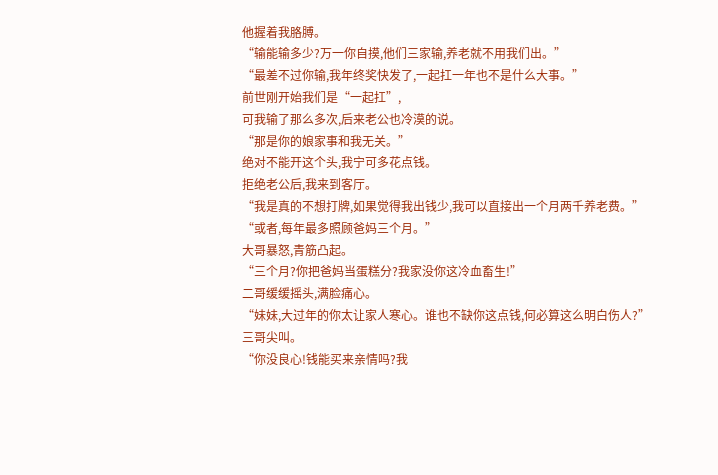他握着我胳膊。
“输能输多少?万一你自摸,他们三家输,养老就不用我们出。”
“最差不过你输,我年终奖快发了,一起扛一年也不是什么大事。”
前世刚开始我们是“一起扛”,
可我输了那么多次,后来老公也冷漠的说。
“那是你的娘家事和我无关。”
绝对不能开这个头,我宁可多花点钱。
拒绝老公后,我来到客厅。
“我是真的不想打牌,如果觉得我出钱少,我可以直接出一个月两千养老费。”
“或者,每年最多照顾爸妈三个月。”
大哥暴怒,青筋凸起。
“三个月?你把爸妈当蛋糕分?我家没你这冷血畜生!”
二哥缓缓摇头,满脸痛心。
“妹妹,大过年的你太让家人寒心。谁也不缺你这点钱,何必算这么明白伤人?”
三哥尖叫。
“你没良心!钱能买来亲情吗?我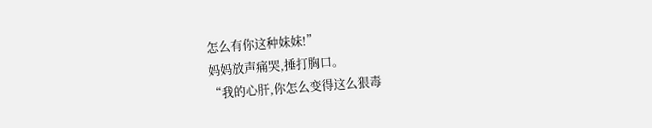怎么有你这种妹妹!”
妈妈放声痛哭,捶打胸口。
“我的心肝,你怎么变得这么狠毒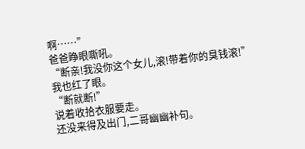啊……”
爸爸睁眼嘶吼。
“断亲!我没你这个女儿,滚!带着你的臭钱滚!”
我也红了眼。
“断就断!”
说着收拾衣服要走。
还没来得及出门,二哥幽幽补句。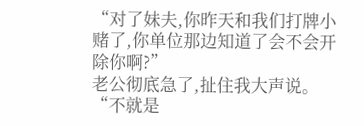“对了妹夫,你昨天和我们打牌小赌了,你单位那边知道了会不会开除你啊?”
老公彻底急了,扯住我大声说。
“不就是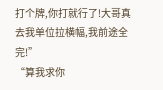打个牌,你打就行了!大哥真去我单位拉横幅,我前途全完!”
“算我求你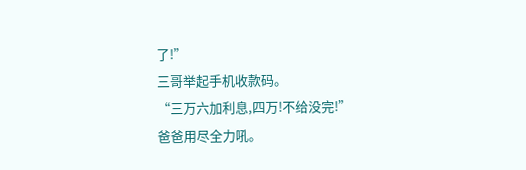了!”
三哥举起手机收款码。
“三万六加利息,四万!不给没完!”
爸爸用尽全力吼。